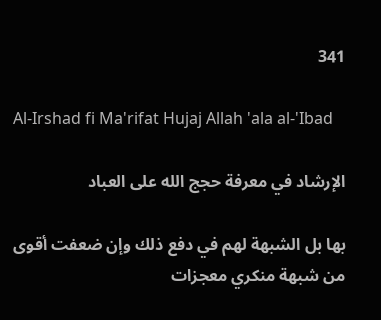341

Al-Irshad fi Ma'rifat Hujaj Allah 'ala al-'Ibad

الإرشاد في معرفة حجج الله على العباد

بها بل الشبهة لهم في دفع ذلك وإن ضعفت أقوى من شبهة منكري معجزات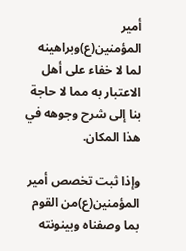أمير المؤمنين(ع)وبراهينه لما لا خفاء على أهل الاعتبار به مما لا حاجة بنا إلى شرح وجوهه في هذا المكان.

وإذا ثبت تخصص أمير المؤمنين(ع)من القوم بما وصفناه وبينونته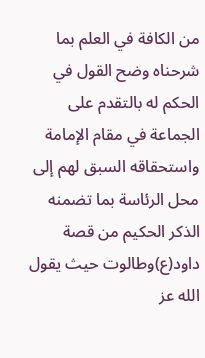من الكافة في العلم بما شرحناه وضح القول في الحكم له بالتقدم على الجماعة في مقام الإمامة واستحقاقه السبق لهم إلى محل الرئاسة بما تضمنه الذكر الحكيم من قصة داود(ع)وطالوت حيث يقول الله عز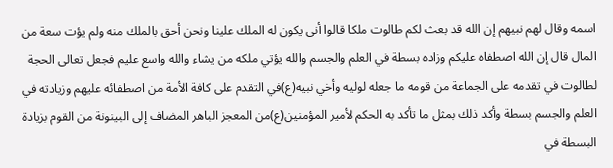اسمه وقال لهم نبيهم إن الله قد بعث لكم طالوت ملكا قالوا أنى يكون له الملك علينا ونحن أحق بالملك منه ولم يؤت سعة من المال قال إن الله اصطفاه عليكم وزاده بسطة في العلم والجسم والله يؤتي ملكه من يشاء والله واسع عليم فجعل تعالى الحجة لطالوت في تقدمه على الجماعة من قومه ما جعله لوليه وأخي نبيه(ع)في التقدم على كافة الأمة من اصطفائه عليهم وزيادته في العلم والجسم بسطة وأكد ذلك بمثل ما تأكد به الحكم لأمير المؤمنين(ع)من المعجز الباهر المضاف إلى البينونة من القوم بزيادة البسطة في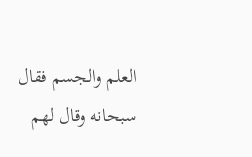العلم والجسم فقال سبحانه وقال لهم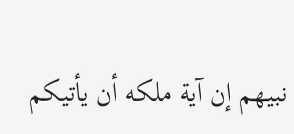نبيهم إن آية ملكه أن يأتيكم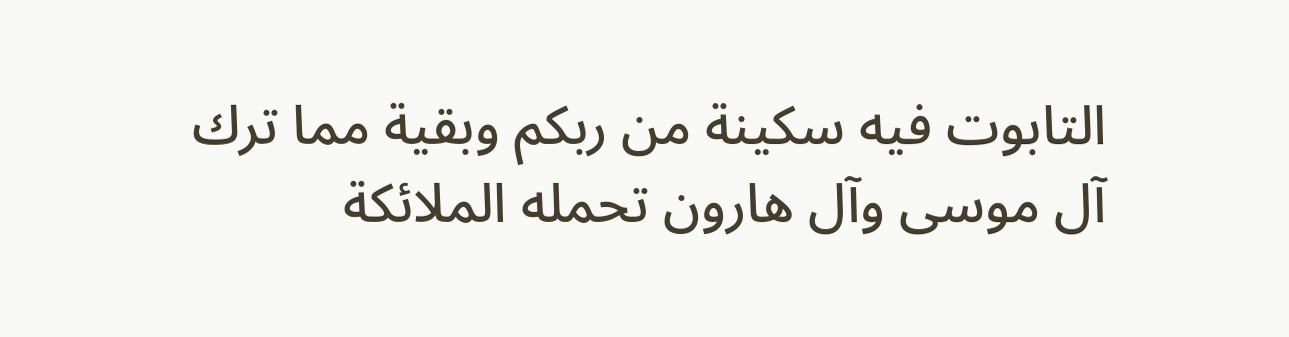التابوت فيه سكينة من ربكم وبقية مما ترك آل موسى وآل هارون تحمله الملائكة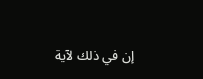إن في ذلك لآية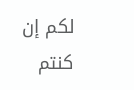لكم إن كنتم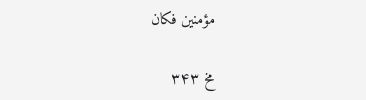مؤمنين فكان

مخ ۳۴۳